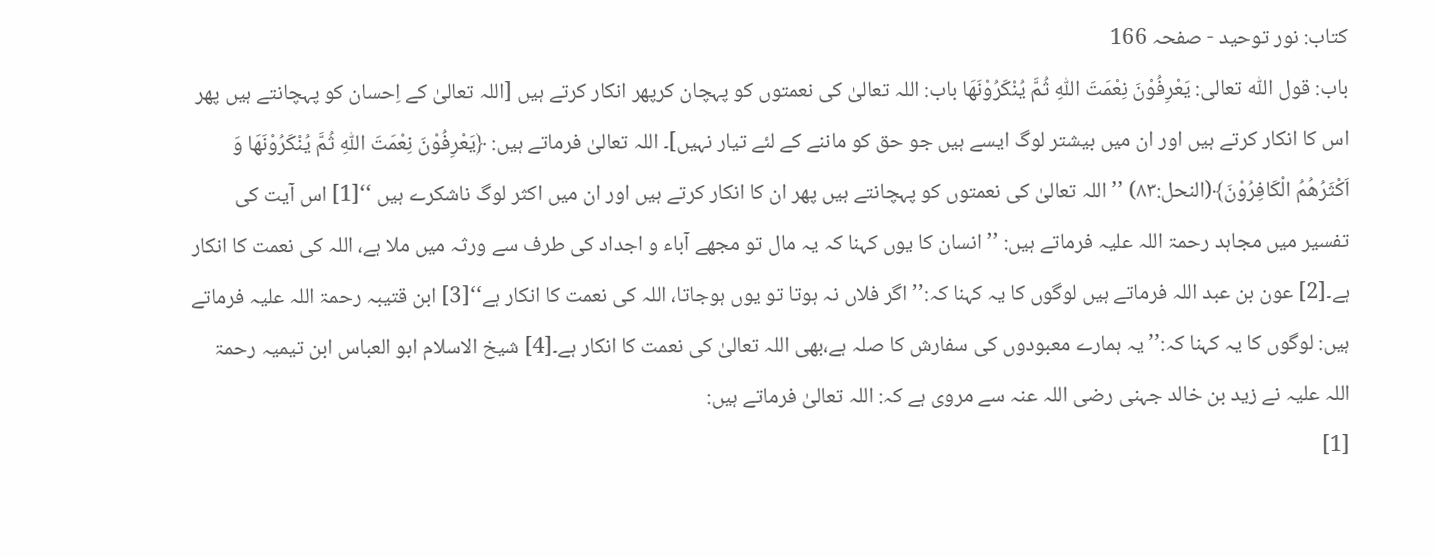کتاب: نور توحید - صفحہ 166
باب: قول اللّٰه تعالی: یَعْرِفُوْنَ نِعْمَتَ اللّٰهِ ثُمَّ یُنْکَرُوْنَھَا باب: اللہ تعالیٰ کی نعمتوں کو پہچان کرپھر انکار کرتے ہیں [اللہ تعالیٰ کے اِحسان کو پہچانتے ہیں پھر اس کا انکار کرتے ہیں اور ان میں بیشتر لوگ ایسے ہیں جو حق کو ماننے کے لئے تیار نہیں]۔ اللہ تعالیٰ فرماتے ہیں: ﴿یَعْرِفُوْنَ نِعْمَتَ اللّٰهِ ثُمَّ یُنْکَرُوْنَھَا وَ اَکْثَرُھُمُ الْکَافِرُوْنَ﴾(النحل:۸۳) ’’ اللہ تعالیٰ کی نعمتوں کو پہچانتے ہیں پھر ان کا انکار کرتے ہیں اور ان میں اکثر لوگ ناشکرے ہیں ‘‘[1] اس آیت کی تفسیر میں مجاہد رحمۃ اللہ علیہ فرماتے ہیں: ’’ انسان کا یوں کہنا کہ یہ مال تو مجھے آباء و اجداد کی طرف سے ورثہ میں ملا ہے، اللہ کی نعمت کا انکار ہے۔[2] عون بن عبد اللہ فرماتے ہیں لوگوں کا یہ کہنا کہ:’’ اگر فلاں نہ ہوتا تو یوں ہوجاتا، اللہ کی نعمت کا انکار ہے‘‘[3] ابن قتیبہ رحمۃ اللہ علیہ فرماتے ہیں: لوگوں کا یہ کہنا کہ:’’ یہ ہمارے معبودوں کی سفارش کا صلہ ہے،بھی اللہ تعالیٰ کی نعمت کا انکار ہے۔[4] شیخ الاسلام ابو العباس ابن تیمیہ رحمۃ اللہ علیہ نے زید بن خالد جہنی رضی اللہ عنہ سے مروی ہے کہ: اللہ تعالیٰ فرماتے ہیں:
[1]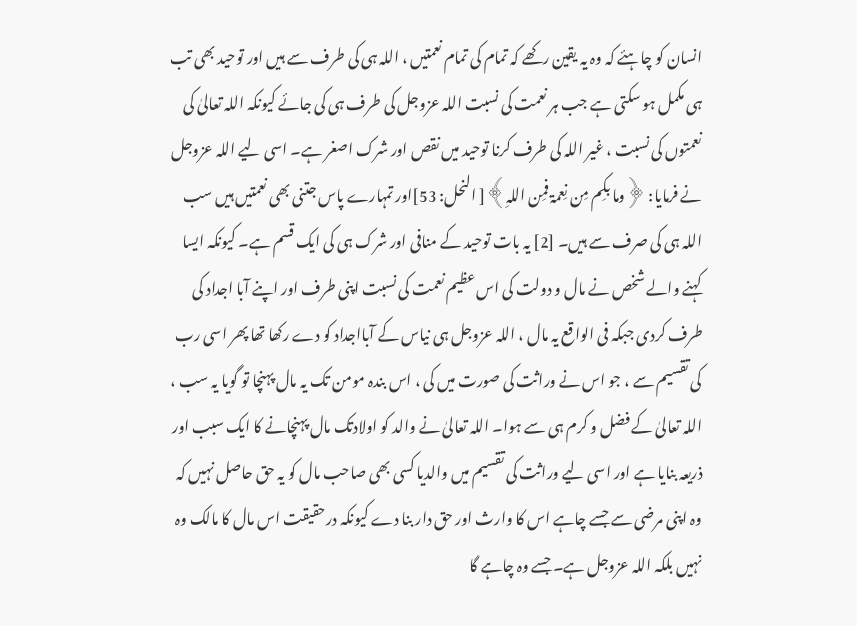انسان کو چاہئے کہ وہ یہ یقین رکھے کہ تمام کی تمام نعمتیں ، اللہ ہی کی طرف سے ہیں اور توحید بھی تب ہی مکمل ہو سکتی ہے جب ہر نعمت کی نسبت اللہ عزوجل کی طرف ہی کی جائے کیونکہ اللہ تعالیٰ کی نعمتوں کی نسبت ، غیر اللہ کی طرف کرنا توحید میں نقص اور شرک اصغر ہے۔ اسی لیے اللہ عزوجل نے فرمایا: ﴿وما بکِم مِن نِعمۃ فمِن اللہِ﴾[ النحل: 53]اور تمہارے پاس جتنی بھی نعمتیں ہیں سب اللہ ہی کی صرف سے ہیں۔ [2] یہ بات توحید کے منافی اور شرک ہی کی ایک قسم ہے۔ کیونکہ ایسا کہنے والے شخص نے مال و دولت کی اس عظیم نعمت کی نسبت اپنی طرف اور اپنے آبا اجداد کی طرف کردی جبکہ فی الواقع یہ مال ، اللہ عزوجل ہی نیاس کے آبااجداد کو دے رکھا تھا پھر اسی رب کی تقسیم سے ، جو اس نے وراثت کی صورت میں کی ، اس بندہ مومن تک یہ مال پہنچا تو گویا یہ سب ، اللہ تعالیٰ کے فضل و کرم ہی سے ہوا۔ اللہ تعالیٰ نے والد کو اولادتک مال پہنچانے کا ایک سبب اور ذریعہ بنایا ہے اور اسی لیے وراثت کی تقسیم میں والدیا کسی بھی صاحب مال کو یہ حق حاصل نہیں کہ وہ اپنی مرضی سے جسے چاہے اس کا وارث اور حق دار بنا دے کیونکہ درحقیقت اس مال کا مالک وہ نہیں بلکہ اللہ عزوجل ہے۔ جسے وہ چاہے گا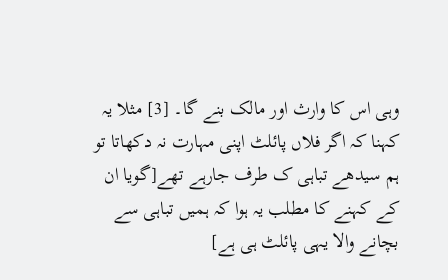وہی اس کا وارث اور مالک بنے گا۔ [3] مثلا یہ کہنا کہ اگر فلاں پائلٹ اپنی مہارت نہ دکھاتا تو ہم سیدھے تباہی ک طرف جارہے تھے[گویا ان کے کہنے کا مطلب یہ ہوا کہ ہمیں تباہی سے بچانے والا یہی پائلٹ ہی ہے]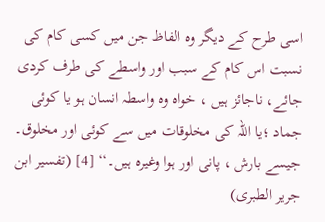اسی طرح کے دیگر وہ الفاظ جن میں کسی کام کی نسبت اس کام کے سبب اور واسطے کی طرف کردی جائے، ناجائز ہیں ، خواہ وہ واسطہ انسان ہو یا کوئی جماد ؛یا اللہ کی مخلوقات میں سے کوئی اور مخلوق۔ جیسے بارش ، پانی اور ہوا وغیرہ ہیں۔‘‘ [4] (تفسیر ابن جریر الطبری)